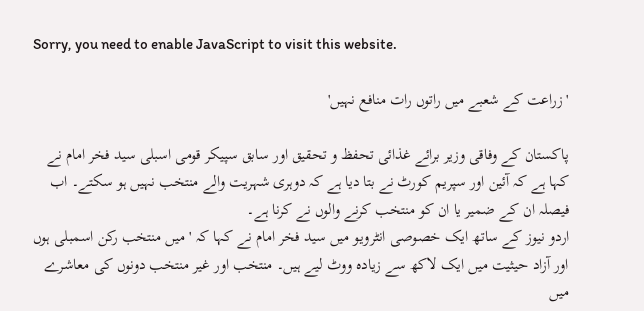Sorry, you need to enable JavaScript to visit this website.

'زراعت کے شعبے میں راتوں رات منافع نہیں'

پاکستان کے وفاقی وزیر برائے غذائی تحفظ و تحقیق اور سابق سپیکر قومی اسبلی سید فخر امام نے کہا ہے کہ آئین اور سپریم کورٹ نے بتا دیا ہے کہ دوہری شہریت والے منتخب نہیں ہو سکتے۔ اب فیصلہ ان کے ضمیر یا ان کو منتخب کرنے والوں نے کرنا ہے۔
اردو نیوز کے ساتھ ایک خصوصی انٹرویو میں سید فخر امام نے کہا کہ 'میں منتخب رکن اسمبلی ہوں اور آزاد حیثیت میں ایک لاکھ سے زیادہ ووٹ لیے ہیں۔ منتخب اور غیر منتخب دونوں کی معاشرے میں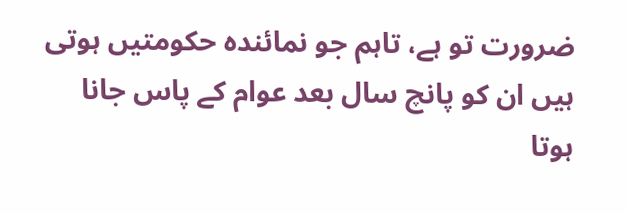ضرورت تو ہے، تاہم جو نمائندہ حکومتیں ہوتی ہیں ان کو پانچ سال بعد عوام کے پاس جانا ہوتا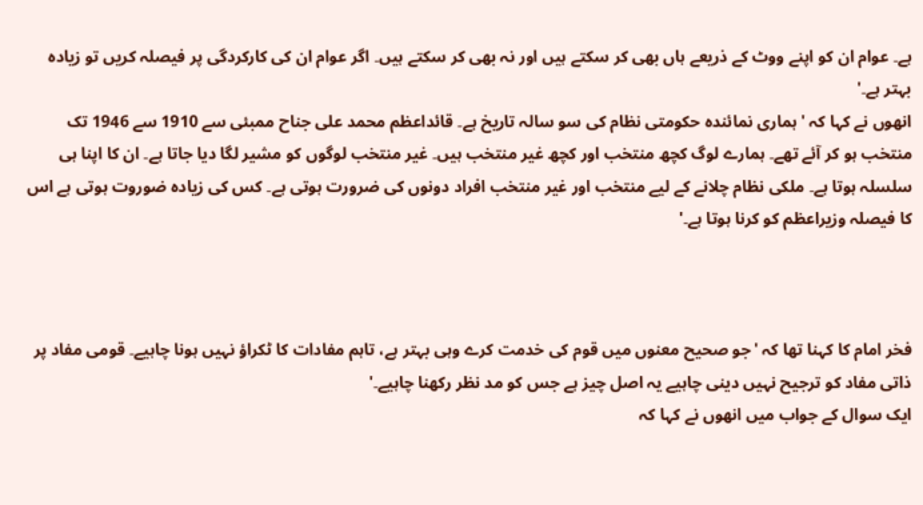ہے۔ عوام ان کو اپنے ووٹ کے ذریعے ہاں بھی کر سکتے ہیں اور نہ بھی کر سکتے ہیں۔ اگر عوام ان کی کارکردگی پر فیصلہ کریں تو زیادہ بہتر ہے۔'
انھوں نے کہا کہ 'ہماری نمائندہ حکومتی نظام کی سو سالہ تاریخ ہے۔ قائداعظم محمد علی جناح ممبئی سے 1910 سے 1946 تک منتخب ہو کر آئے تھے۔ ہمارے لوگ کچھ منتخب اور کچھ غیر منتخب ہیں۔ غیر منتخب لوگوں کو مشیر لگا دیا جاتا ہے۔ ان کا اپنا ہی سلسلہ ہوتا ہے۔ ملکی نظام چلانے کے لیے منتخب اور غیر منتخب افراد دونوں کی ضرورت ہوتی ہے۔ کس کی زیادہ ضوروت ہوتی ہے اس کا فیصلہ وزیراعظم کو کرنا ہوتا ہے۔'



فخر امام کا کہنا تھا کہ 'جو صحیح معنوں میں قوم کی خدمت کرے وہی بہتر ہے، تاہم مفادات کا ٹکراؤ نہیں ہونا چاہیے۔ قومی مفاد پر ذاتی مفاد کو ترجیح نہیں دینی چاہیے یہ اصل چیز ہے جس کو مد نظر رکھنا چاہیے۔'
ایک سوال کے جواب میں انھوں نے کہا کہ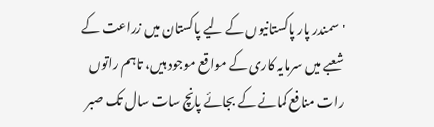'سمندر پار پاکستانیوں کے لیے پاکستان میں زراعت کے شعبے میں سرمایہ کاری کے مواقع موجود ہیں، تاہم راتوں رات منافع کمانے کے بجائے پانچ سات سال تک صبر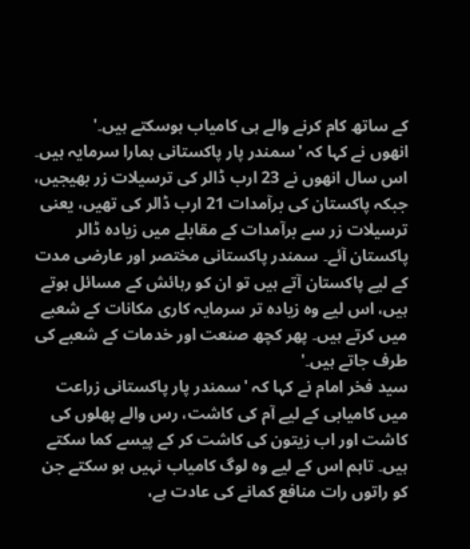کے ساتھ کام کرنے والے ہی کامیاب ہوسکتے ہیں۔'
انھوں نے کہا کہ 'سمندر پار پاکستانی ہمارا سرمایہ ہیں۔ اس سال انھوں نے 23 ارب ڈالر کی ترسیلات زر بھیجیں، جبکہ پاکستان کی برآمدات 21 ارب ڈالر کی تھیں، یعنی ترسیلات زر سے برآمدات کے مقابلے میں زیادہ ڈالر پاکستان آئے۔ سمندر پاکستانی مختصر اور عارضی مدت کے لیے پاکستان آتے ہیں تو ان کو رہائش کے مسائل ہوتے ہیں، اس لیے وہ زیادہ تر سرمایہ کاری مکانات کے شعبے میں کرتے ہیں۔ پھر کچھ صنعت اور خدمات کے شعبے کی طرف جاتے ہیں۔'
سید فخر امام نے کہا کہ 'سمندر پار پاکستانی زراعت میں کامیابی کے لیے آم کی کاشت، رس والے پھلوں کی کاشت اور اب زیتون کی کاشت کر کے پیسے کما سکتے ہیں۔ تاہم اس کے لیے وہ لوگ کامیاب نہیں ہو سکتے جن کو راتوں رات منافع کمانے کی عادت ہے،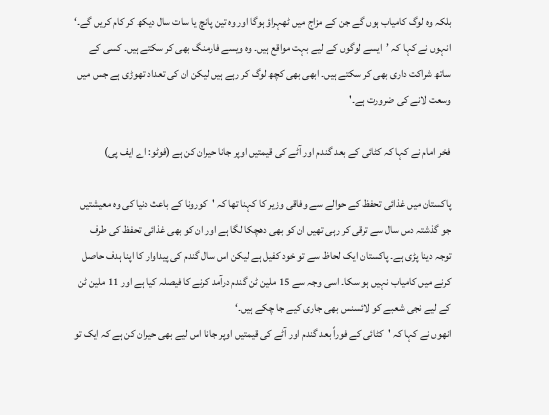بلکہ وہ لوگ کامیاب ہوں گے جن کے مزاج میں ٹھہراؤ ہوگا اور وہ تین پانچ یا سات سال دیکھ کر کام کریں گے۔‘
انہوں نے کہا کہ ’ایسے لوگوں کے لیے بہت مواقع ہیں۔ وہ ویسے فارمنگ بھی کر سکتے ہیں۔ کسی کے ساتھ شراکت داری بھی کر سکتے ہیں۔ ابھی بھی کچھ لوگ کر رہے ہیں لیکن ان کی تعداد تھوڑی ہے جس میں وسعت لانے کی ضرورت ہے۔'

فخر امام نے کہا کہ کٹائی کے بعد گندم اور آٹے کی قیمتیں اوپر جانا حیران کن ہے (فوٹو: اے ایف پی)

پاکستان میں غذائی تحفظ کے حوالے سے وفاقی وزیر کا کہنا تھا کہ 'کورونا کے باعث دنیا کی وہ معیشتیں جو گذشتہ دس سال سے ترقی کر رہی تھیں ان کو بھی دھچکا لگا ہے اور ان کو بھی غذائی تحفظ کی طرف توجہ دینا پڑی ہے۔ پاکستان ایک لحاظ سے تو خود کفیل ہے لیکن اس سال گندم کی پیداوار کا اپنا ہدف حاصل کرنے میں کامیاب نہیں ہو سکا۔ اسی وجہ سے 15 ملین ٹن گندم درآمد کرنے کا فیصلہ کیا ہے اور 11 ملین ٹن کے لیے نجی شعبے کو لائسنس بھی جاری کیے جا چکے ہیں۔‘
انھوں نے کہا کہ 'کٹائی کے فوراً بعد گندم اور آٹے کی قیمتیں اوپر جانا اس لیے بھی حیران کن ہے کہ ایک تو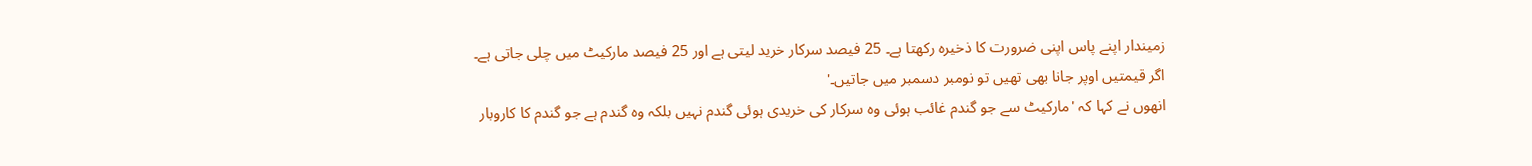زمیندار اپنے پاس اپنی ضرورت کا ذخیرہ رکھتا ہے۔ 25 فیصد سرکار خرید لیتی ہے اور 25 فیصد مارکیٹ میں چلی جاتی ہے۔ اگر قیمتیں اوپر جانا بھی تھیں تو نومبر دسمبر میں جاتیں۔'
انھوں نے کہا کہ 'مارکیٹ سے جو گندم غائب ہوئی وہ سرکار کی خریدی ہوئی گندم نہیں بلکہ وہ گندم ہے جو گندم کا کاروبار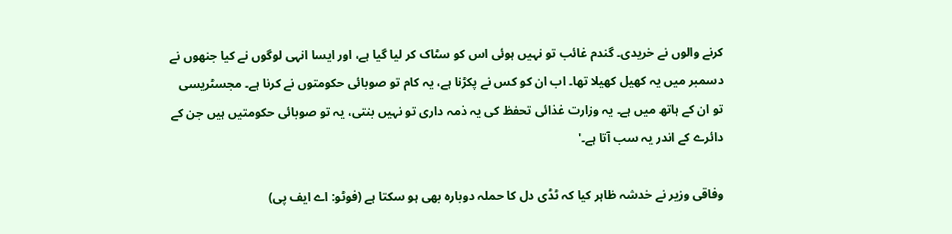کرنے والوں نے خریدی۔ گندم غائب تو نہیں ہوئی اس کو سٹاک کر لیا گیا ہے، اور ایسا انہی لوگوں نے کیا جنھوں نے دسمبر میں یہ کھیل کھیلا تھا۔ اب ان کو کس نے پکڑنا ہے، یہ کام تو صوبائی حکومتوں نے کرنا ہے۔ مجسٹریسی تو ان کے ہاتھ میں ہے۔ یہ وزارت غذائی تحفظ کی یہ ذمہ داری تو نہیں بنتی، یہ تو صوبائی حکومتیں ہیں جن کے دائرے کے اندر یہ سب آتا ہے۔'

وفاقی وزیر نے خدشہ ظاہر کیا کہ ٹڈی دل کا حملہ دوبارہ بھی ہو سکتا ہے (فوٹو: اے ایف پی)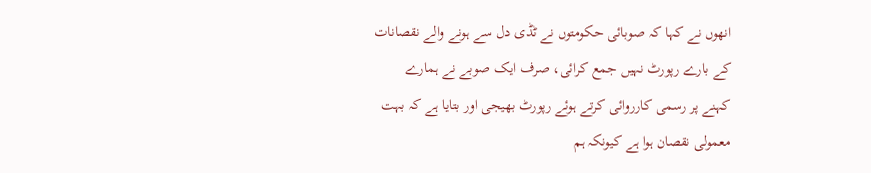انھوں نے کہا کہ صوبائی حکومتوں نے ٹڈی دل سے ہونے والے نقصانات کے بارے رپورٹ نہیں جمع کرائی، صرف ایک صوبے نے ہمارے کہنے پر رسمی کارروائی کرتے ہوئے رپورٹ بھیجی اور بتایا ہے کہ بہت معمولی نقصان ہوا ہے کیونکہ ہم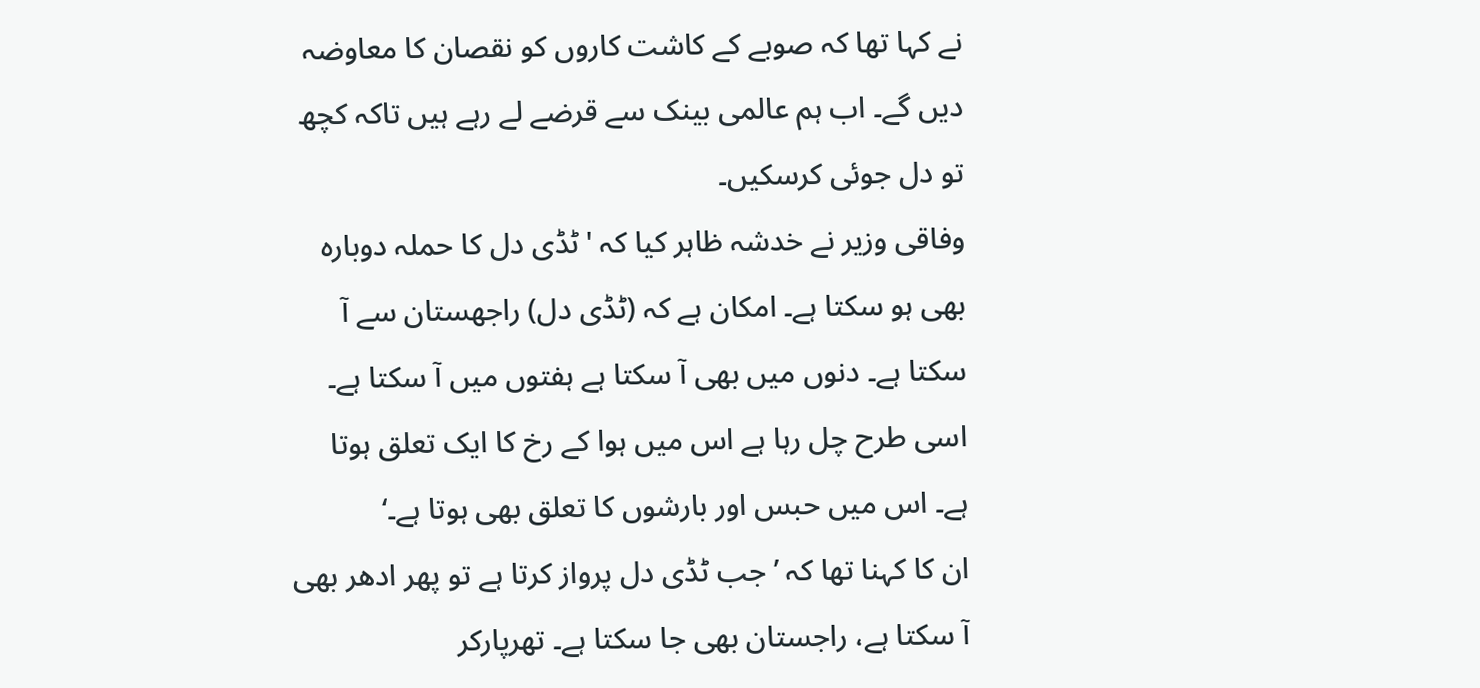نے کہا تھا کہ صوبے کے کاشت کاروں کو نقصان کا معاوضہ دیں گے۔ اب ہم عالمی بینک سے قرضے لے رہے ہیں تاکہ کچھ تو دل جوئی کرسکیں۔
وفاقی وزیر نے خدشہ ظاہر کیا کہ 'ٹڈی دل کا حملہ دوبارہ بھی ہو سکتا ہے۔ امکان ہے کہ (ٹڈی دل) راجھستان سے آ سکتا ہے۔ دنوں میں بھی آ سکتا ہے ہفتوں میں آ سکتا ہے۔ اسی طرح چل رہا ہے اس میں ہوا کے رخ کا ایک تعلق ہوتا ہے۔ اس میں حبس اور بارشوں کا تعلق بھی ہوتا ہے۔‘
ان کا کہنا تھا کہ ’جب ٹڈی دل پرواز کرتا ہے تو پھر ادھر بھی آ سکتا ہے، راجستان بھی جا سکتا ہے۔ تھرپارکر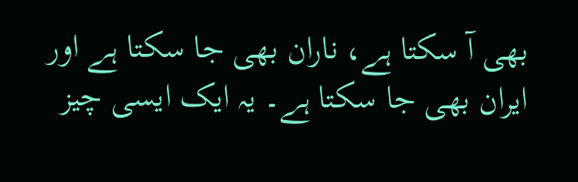بھی آ سکتا ہے، ناران بھی جا سکتا ہے اور ایران بھی جا سکتا ہے۔ یہ ایک ایسی چیز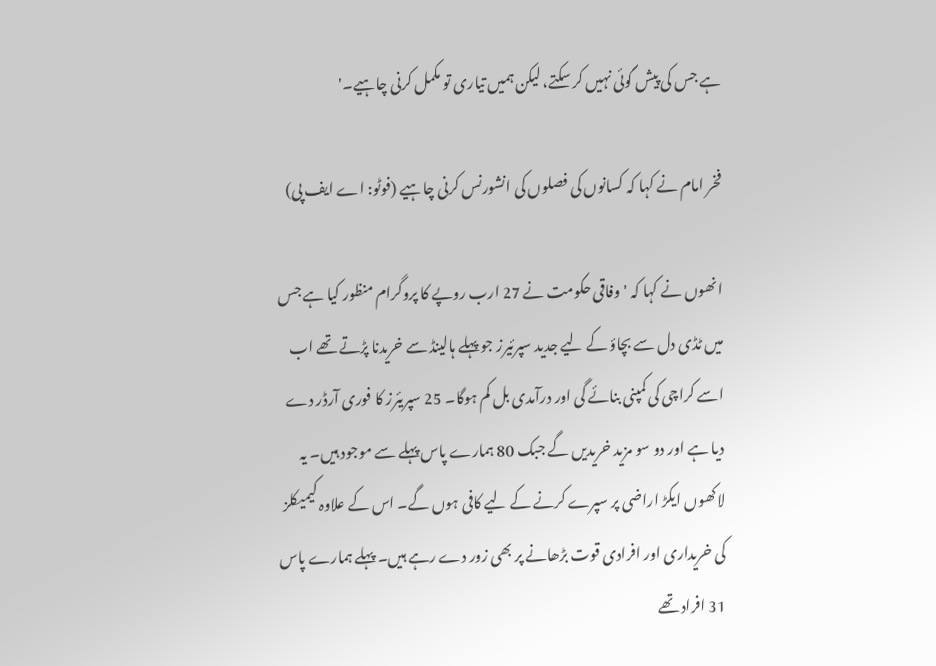ہے جس کی پیش گوئی نہیں کر سکتے، لیکن ہمیں تیاری تو مکمل کرنی چاہیے۔'

فخر امام نے کہا کہ کسانوں کی فصلوں کی انشورنس کرنی چاہیے (فوٹو: اے ایف پی)

انھوں نے کہا کہ 'وفاقی حکومت نے 27 ارب روپے کا پروگرام منظور کیا ہے جس میں ٹڈی دل سے بچاؤ کے لیے جدید سپرئیرز جو پہلے ہالینڈ سے خریدنا پڑتے تھے اب اسے کراچی کی کمپنی بنائے گی اور درآمدی بل کم ہوگا۔ 25 سپریئرز کا فوری آرڈر دے دیا ہے اور دو سو مزید خریدیں گے جبک 80 ہمارے پاس پہلے سے موجود ہیں۔ یہ لاکھوں ایکڑ اراضی پر سپرے کرنے کے لیے کافی ہوں گے۔ اس کے علاوہ کیمیکلز کی خریداری اور افرادی قوت بڑھانے پر بھی زور دے رہے ہیں۔ پہلے ہمارے پاس 31 افراد تھے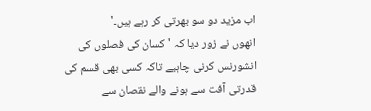اب مزید دو سو بھرتی کر رہے ہیں۔'
انھوں نے زور دیا کہ 'کسان کی فصلوں کی انشورنس کرنی چاہیے تاکہ کسی بھی قسم کی قدرتی آفت سے ہونے والے نقصان سے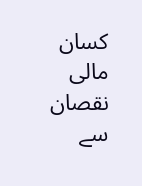کسان مالی نقصان سے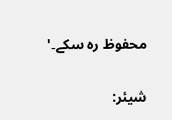محفوظ رہ سکے۔'

شیئر: